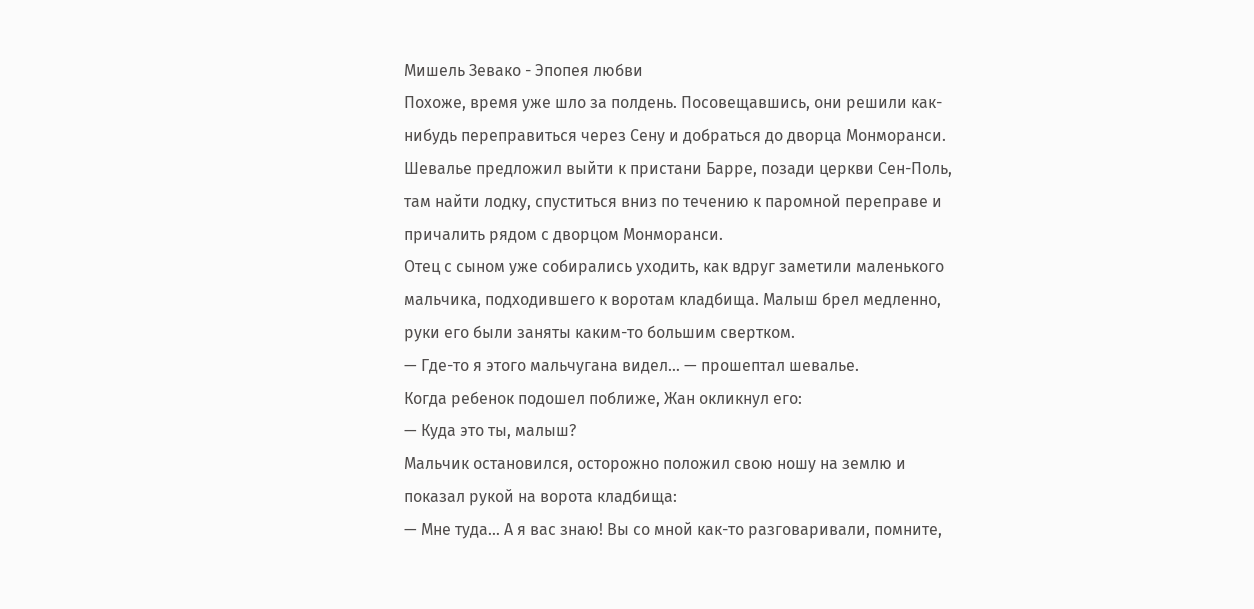Мишель Зевако - Эпопея любви
Похоже, время уже шло за полдень. Посовещавшись, они решили как-нибудь переправиться через Сену и добраться до дворца Монморанси. Шевалье предложил выйти к пристани Барре, позади церкви Сен-Поль, там найти лодку, спуститься вниз по течению к паромной переправе и причалить рядом с дворцом Монморанси.
Отец с сыном уже собирались уходить, как вдруг заметили маленького мальчика, подходившего к воротам кладбища. Малыш брел медленно, руки его были заняты каким-то большим свертком.
— Где-то я этого мальчугана видел… — прошептал шевалье.
Когда ребенок подошел поближе, Жан окликнул его:
— Куда это ты, малыш?
Мальчик остановился, осторожно положил свою ношу на землю и показал рукой на ворота кладбища:
— Мне туда… А я вас знаю! Вы со мной как-то разговаривали, помните,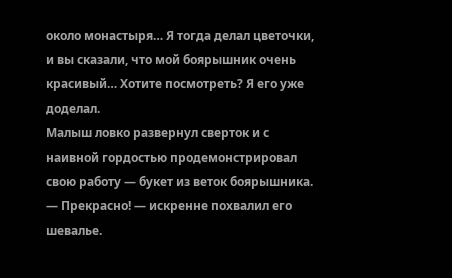около монастыря… Я тогда делал цветочки, и вы сказали, что мой боярышник очень красивый… Хотите посмотреть? Я его уже доделал.
Малыш ловко развернул сверток и с наивной гордостью продемонстрировал свою работу — букет из веток боярышника.
— Прекрасно! — искренне похвалил его шевалье.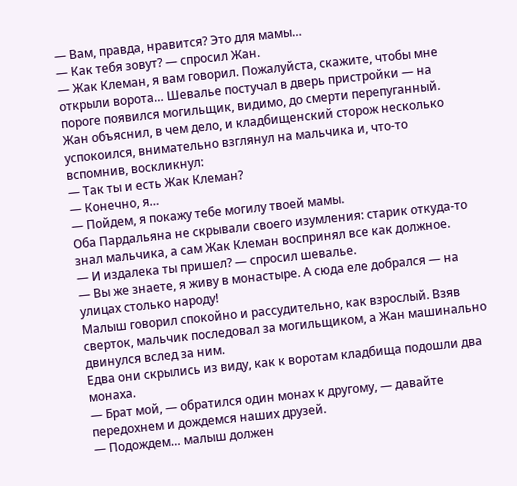— Вам, правда, нравится? Это для мамы…
— Как тебя зовут? — спросил Жан.
— Жак Клеман, я вам говорил. Пожалуйста, скажите, чтобы мне открыли ворота… Шевалье постучал в дверь пристройки — на пороге появился могильщик, видимо, до смерти перепуганный. Жан объяснил, в чем дело, и кладбищенский сторож несколько успокоился, внимательно взглянул на мальчика и, что-то вспомнив, воскликнул:
— Так ты и есть Жак Клеман?
— Конечно, я…
— Пойдем, я покажу тебе могилу твоей мамы.
Оба Пардальяна не скрывали своего изумления: старик откуда-то знал мальчика, а сам Жак Клеман воспринял все как должное.
— И издалека ты пришел? — спросил шевалье.
— Вы же знаете, я живу в монастыре. А сюда еле добрался — на улицах столько народу!
Малыш говорил спокойно и рассудительно, как взрослый. Взяв сверток, мальчик последовал за могильщиком, а Жан машинально двинулся вслед за ним.
Едва они скрылись из виду, как к воротам кладбища подошли два монаха.
— Брат мой, — обратился один монах к другому, — давайте передохнем и дождемся наших друзей.
— Подождем… малыш должен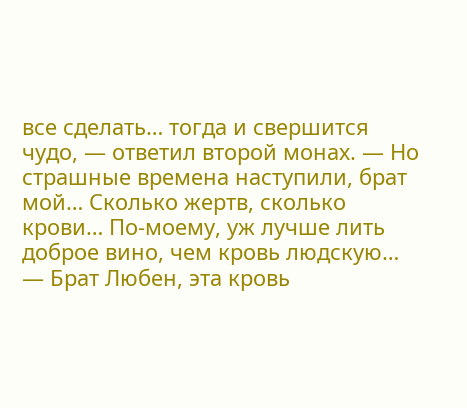все сделать… тогда и свершится чудо, — ответил второй монах. — Но страшные времена наступили, брат мой… Сколько жертв, сколько крови… По-моему, уж лучше лить доброе вино, чем кровь людскую…
— Брат Любен, эта кровь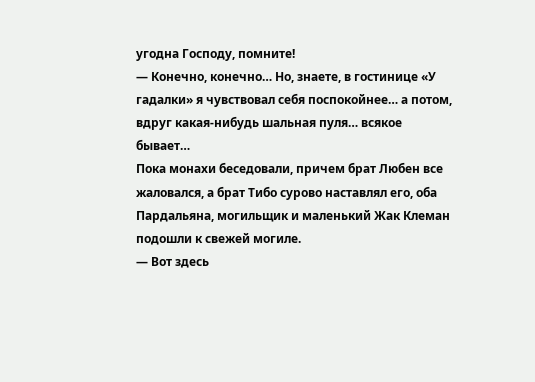угодна Господу, помните!
— Конечно, конечно… Но, знаете, в гостинице «У гадалки» я чувствовал себя поспокойнее… а потом, вдруг какая-нибудь шальная пуля… всякое бывает…
Пока монахи беседовали, причем брат Любен все жаловался, а брат Тибо сурово наставлял его, оба Пардальяна, могильщик и маленький Жак Клеман подошли к свежей могиле.
— Вот здесь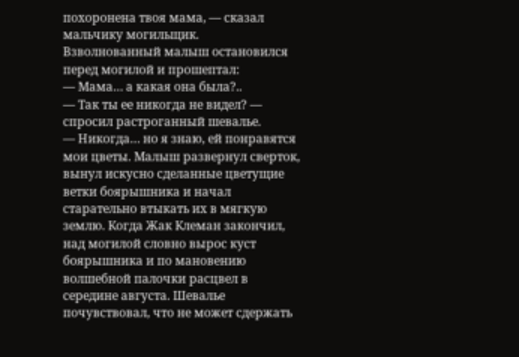похоронена твоя мама, — сказал мальчику могильщик.
Взволнованный малыш остановился перед могилой и прошептал:
— Мама… а какая она была?..
— Так ты ее никогда не видел? — спросил растроганный шевалье.
— Никогда… но я знаю, ей понравятся мои цветы. Малыш развернул сверток, вынул искусно сделанные цветущие ветки боярышника и начал старательно втыкать их в мягкую землю. Когда Жак Клеман закончил, над могилой словно вырос куст боярышника и по мановению волшебной палочки расцвел в середине августа. Шевалье почувствовал, что не может сдержать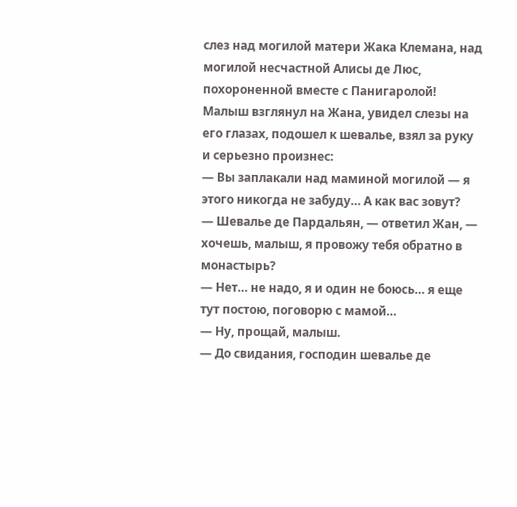слез над могилой матери Жака Клемана, над могилой несчастной Алисы де Люс, похороненной вместе с Панигаролой!
Малыш взглянул на Жана, увидел слезы на его глазах, подошел к шевалье, взял за руку и серьезно произнес:
— Вы заплакали над маминой могилой — я этого никогда не забуду… А как вас зовут?
— Шевалье де Пардальян, — ответил Жан, — хочешь, малыш, я провожу тебя обратно в монастырь?
— Нет… не надо, я и один не боюсь… я еще тут постою, поговорю с мамой…
— Ну, прощай, малыш.
— До свидания, господин шевалье де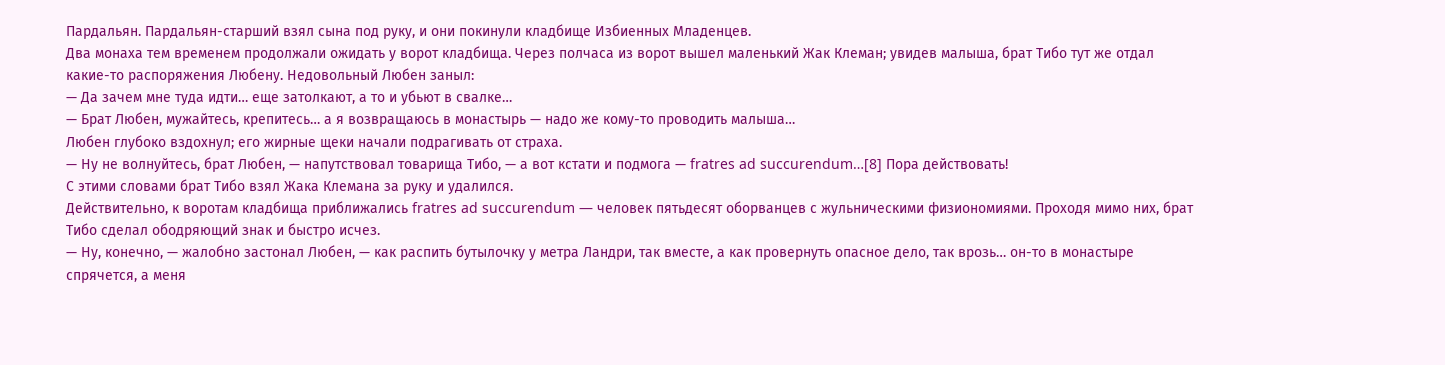Пардальян. Пардальян-старший взял сына под руку, и они покинули кладбище Избиенных Младенцев.
Два монаха тем временем продолжали ожидать у ворот кладбища. Через полчаса из ворот вышел маленький Жак Клеман; увидев малыша, брат Тибо тут же отдал какие-то распоряжения Любену. Недовольный Любен заныл:
— Да зачем мне туда идти… еще затолкают, а то и убьют в свалке…
— Брат Любен, мужайтесь, крепитесь… а я возвращаюсь в монастырь — надо же кому-то проводить малыша…
Любен глубоко вздохнул; его жирные щеки начали подрагивать от страха.
— Ну не волнуйтесь, брат Любен, — напутствовал товарища Тибо, — а вот кстати и подмога — fratres ad succurendum…[8] Пора действовать!
С этими словами брат Тибо взял Жака Клемана за руку и удалился.
Действительно, к воротам кладбища приближались fratres ad succurendum — человек пятьдесят оборванцев с жульническими физиономиями. Проходя мимо них, брат Тибо сделал ободряющий знак и быстро исчез.
— Ну, конечно, — жалобно застонал Любен, — как распить бутылочку у метра Ландри, так вместе, а как провернуть опасное дело, так врозь… он-то в монастыре спрячется, а меня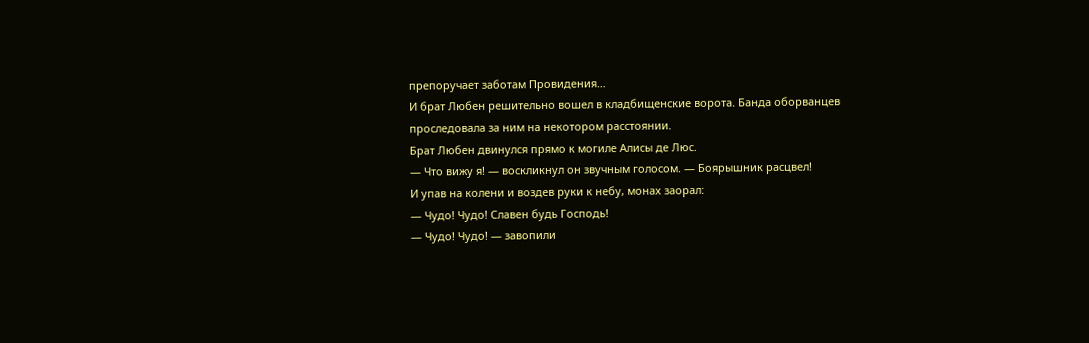препоручает заботам Провидения…
И брат Любен решительно вошел в кладбищенские ворота. Банда оборванцев проследовала за ним на некотором расстоянии.
Брат Любен двинулся прямо к могиле Алисы де Люс.
— Что вижу я! — воскликнул он звучным голосом. — Боярышник расцвел!
И упав на колени и воздев руки к небу, монах заорал:
— Чудо! Чудо! Славен будь Господь!
— Чудо! Чудо! — завопили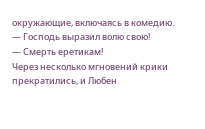окружающие, включаясь в комедию.
— Господь выразил волю свою!
— Смерть еретикам!
Через несколько мгновений крики прекратились, и Любен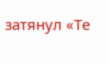затянул «Те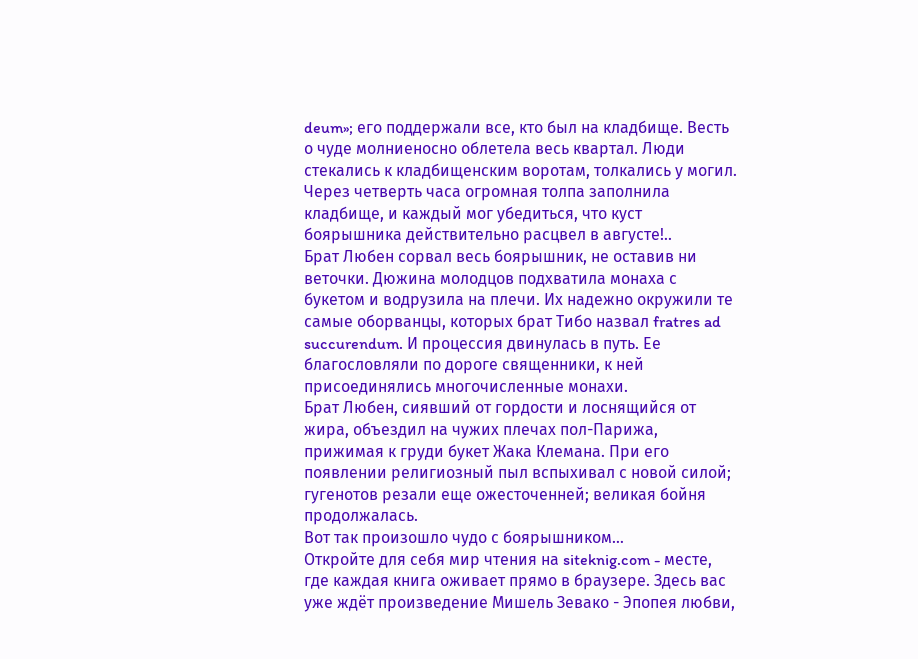deum»; его поддержали все, кто был на кладбище. Весть о чуде молниеносно облетела весь квартал. Люди стекались к кладбищенским воротам, толкались у могил. Через четверть часа огромная толпа заполнила кладбище, и каждый мог убедиться, что куст боярышника действительно расцвел в августе!..
Брат Любен сорвал весь боярышник, не оставив ни веточки. Дюжина молодцов подхватила монаха с букетом и водрузила на плечи. Их надежно окружили те самые оборванцы, которых брат Тибо назвал fratres ad succurendum. И процессия двинулась в путь. Ее благословляли по дороге священники, к ней присоединялись многочисленные монахи.
Брат Любен, сиявший от гордости и лоснящийся от жира, объездил на чужих плечах пол-Парижа, прижимая к груди букет Жака Клемана. При его появлении религиозный пыл вспыхивал с новой силой; гугенотов резали еще ожесточенней; великая бойня продолжалась.
Вот так произошло чудо с боярышником…
Откройте для себя мир чтения на siteknig.com - месте, где каждая книга оживает прямо в браузере. Здесь вас уже ждёт произведение Мишель Зевако - Эпопея любви,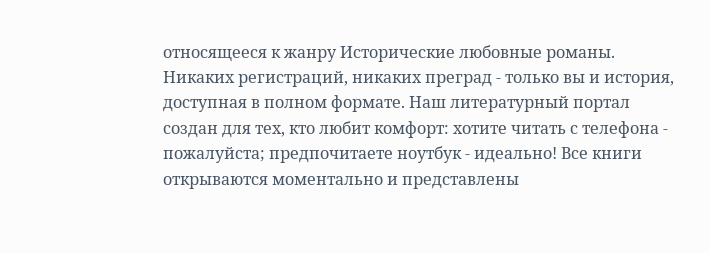относящееся к жанру Исторические любовные романы. Никаких регистраций, никаких преград - только вы и история, доступная в полном формате. Наш литературный портал создан для тех, кто любит комфорт: хотите читать с телефона - пожалуйста; предпочитаете ноутбук - идеально! Все книги открываются моментально и представлены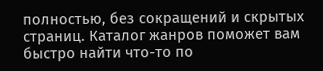полностью, без сокращений и скрытых страниц. Каталог жанров поможет вам быстро найти что-то по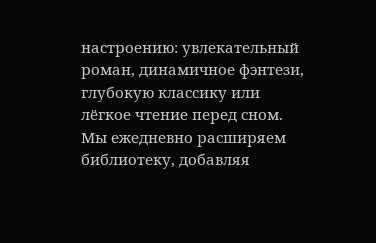настроению: увлекательный роман, динамичное фэнтези, глубокую классику или лёгкое чтение перед сном. Мы ежедневно расширяем библиотеку, добавляя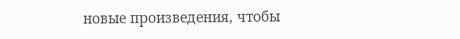новые произведения, чтобы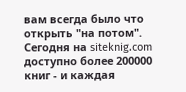вам всегда было что открыть "на потом". Сегодня на siteknig.com доступно более 200000 книг - и каждая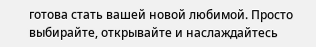готова стать вашей новой любимой. Просто выбирайте, открывайте и наслаждайтесь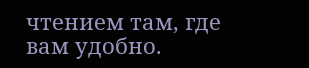чтением там, где вам удобно.